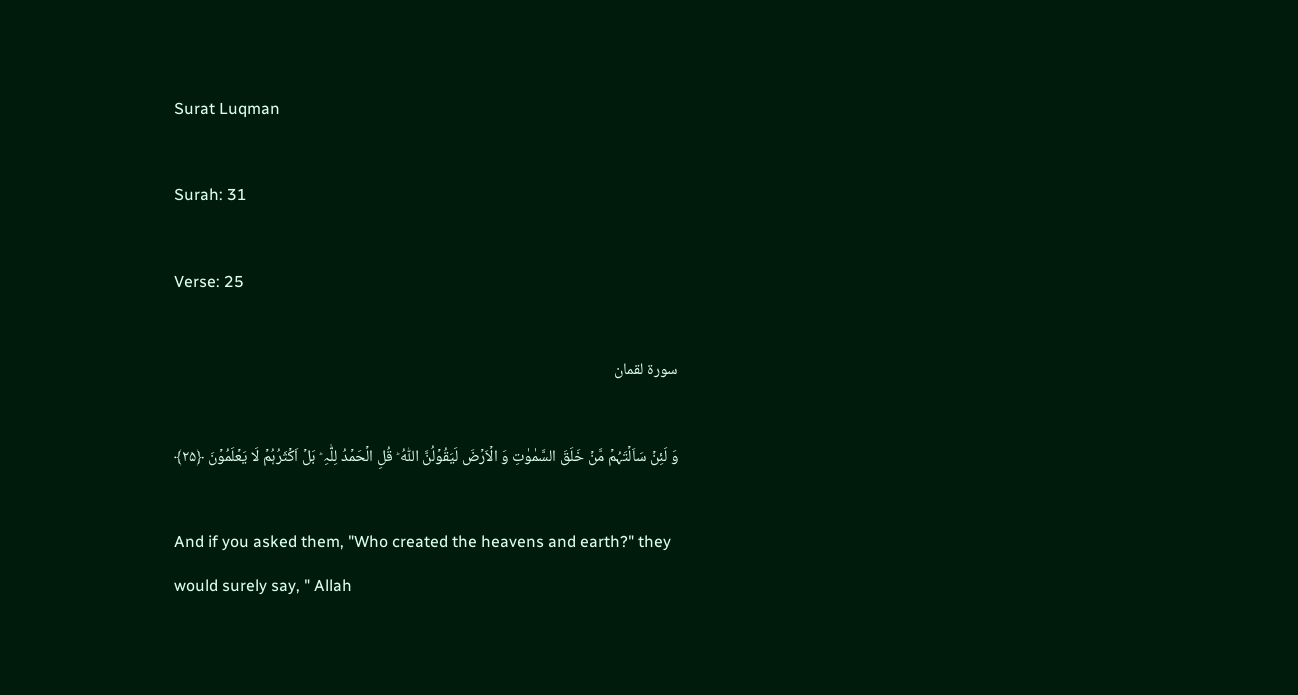Surat Luqman

Surah: 31

Verse: 25

سورة لقمان

وَ لَئِنۡ سَاَلۡتَہُمۡ مَّنۡ خَلَقَ السَّمٰوٰتِ وَ الۡاَرۡضَ لَیَقُوۡلُنَّ اللّٰہُ ؕ قُلِ الۡحَمۡدُ لِلّٰہِ ؕ بَلۡ اَکۡثَرُہُمۡ لَا یَعۡلَمُوۡنَ ﴿۲۵﴾

And if you asked them, "Who created the heavens and earth?" they would surely say, " Allah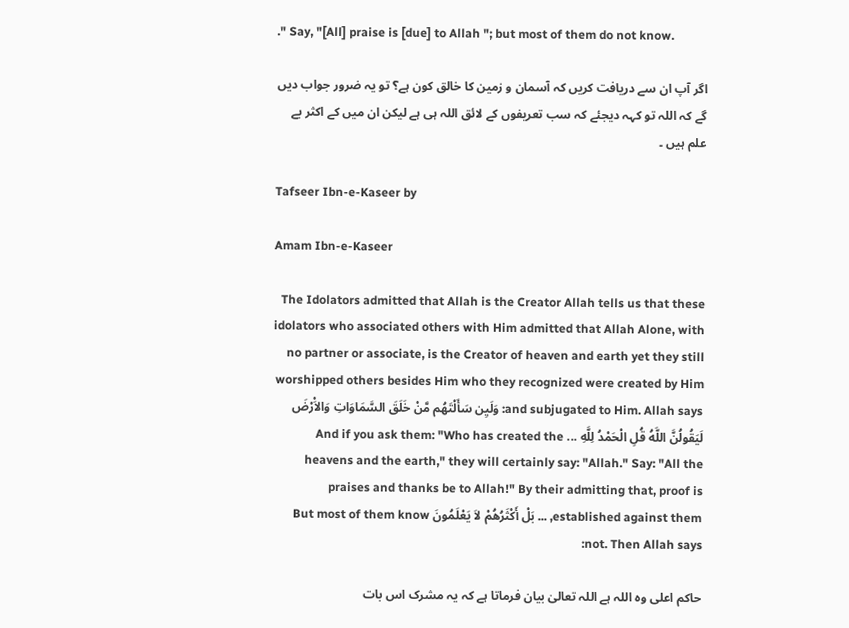." Say, "[All] praise is [due] to Allah "; but most of them do not know.

اگر آپ ان سے دریافت کریں کہ آسمان و زمین کا خالق کون ہے؟ تو یہ ضرور جواب دیں گے کہ اللہ تو کہہ دیجئے کہ سب تعریفوں کے لائق اللہ ہی ہے لیکن ان میں کے اکثر بے علم ہیں ۔

Tafseer Ibn-e-Kaseer by

Amam Ibn-e-Kaseer

The Idolators admitted that Allah is the Creator Allah tells us that these idolators who associated others with Him admitted that Allah Alone, with no partner or associate, is the Creator of heaven and earth yet they still worshipped others besides Him who they recognized were created by Him and subjugated to Him. Allah says: وَلَيِن سَأَلْتَهُم مَّنْ خَلَقَ السَّمَاوَاتِ وَالاَْرْضَ لَيَقُولُنَّ اللَّهُ قُلِ الْحَمْدُ لِلَّهِ ... And if you ask them: "Who has created the heavens and the earth," they will certainly say: "Allah." Say: "All the praises and thanks be to Allah!" By their admitting that, proof is established against them, ... بَلْ أَكْثَرُهُمْ لاَ يَعْلَمُونَ But most of them know not. Then Allah says:

حاکم اعلی وہ اللہ ہے اللہ تعالیٰ بیان فرماتا ہے کہ یہ مشرک اس بات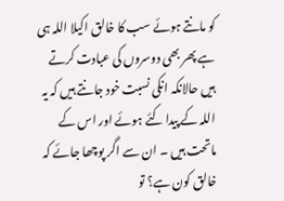کو مانتے ہوئے سب کا خالق اکیلا اللہ ہی ہے پھر بھی دوسروں کی عبادت کرتے ہیں حالانکہ انکی نسبت خود جانتے ہیں کہ یہ اللہ کے پیدا کئے ہوئے اور اس کے ماتحت ہیں ۔ ان سے اگر پوچھا جائے کہ خالق کون ہے؟ تو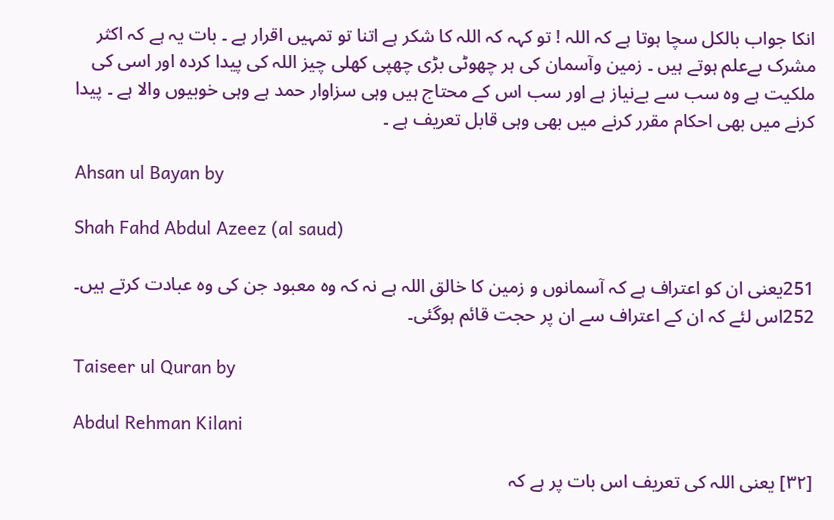انکا جواب بالکل سچا ہوتا ہے کہ اللہ ! تو کہہ کہ اللہ کا شکر ہے اتنا تو تمہیں اقرار ہے ۔ بات یہ ہے کہ اکثر مشرک بےعلم ہوتے ہیں ۔ زمین وآسمان کی ہر چھوٹی بڑی چھپی کھلی چیز اللہ کی پیدا کردہ اور اسی کی ملکیت ہے وہ سب سے بےنیاز ہے اور سب اس کے محتاج ہیں وہی سزاوار حمد ہے وہی خوبیوں والا ہے ۔ پیدا کرنے میں بھی احکام مقرر کرنے میں بھی وہی قابل تعریف ہے ۔

Ahsan ul Bayan by

Shah Fahd Abdul Azeez (al saud)

251یعنی ان کو اعتراف ہے کہ آسمانوں و زمین کا خالق اللہ ہے نہ کہ وہ معبود جن کی وہ عبادت کرتے ہیں۔ 252اس لئے کہ ان کے اعتراف سے ان پر حجت قائم ہوگئی۔

Taiseer ul Quran by

Abdul Rehman Kilani

[٣٢] یعنی اللہ کی تعریف اس بات پر ہے کہ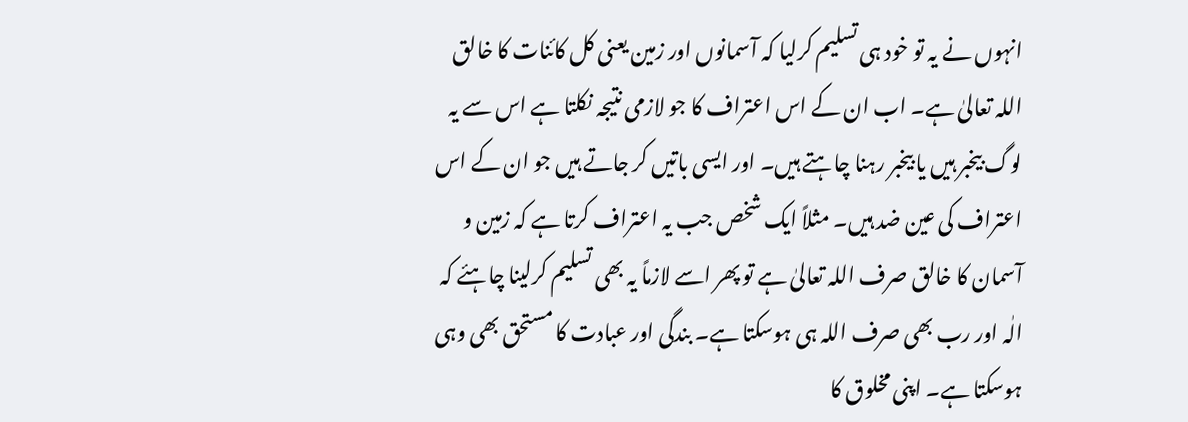انہوں نے یہ تو خود ہی تسلیم کرلیا کہ آسمانوں اور زمین یعنی کل کائنات کا خالق اللہ تعالیٰ ہے۔ اب ان کے اس اعتراف کا جو لازمی نتیجہ نکلتا ہے اس سے یہ لوگ بیخبر ہیں یا بیخبر رہنا چاہتے ہیں۔ اور ایسی باتیں کر جاتے ہیں جو ان کے اس اعتراف کی عین ضد ہیں۔ مثلاً ایک شخص جب یہ اعتراف کرتا ہے کہ زمین و آسمان کا خالق صرف اللہ تعالیٰ ہے تو پھر اسے لازماً یہ بھی تسلیم کرلینا چاہئے کہ الٰہ اور رب بھی صرف اللہ ہی ہوسکتا ہے۔ بندگی اور عبادت کا مستحق بھی وہی ہوسکتا ہے۔ اپنی مخلوق کا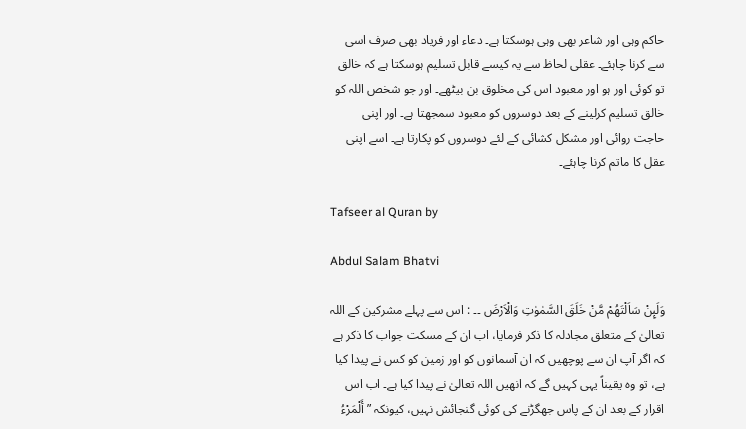حاکم وہی اور شاعر بھی وہی ہوسکتا ہے۔ دعاء اور فریاد بھی صرف اسی سے کرنا چاہئے۔ عقلی لحاظ سے یہ کیسے قابل تسلیم ہوسکتا ہے کہ خالق تو کوئی اور ہو اور معبود اس کی مخلوق بن بیٹھے۔ اور جو شخص اللہ کو خالق تسلیم کرلینے کے بعد دوسروں کو معبود سمجھتا ہے۔ اور اپنی حاجت روائی اور مشکل کشائی کے لئے دوسروں کو پکارتا ہے۔ اسے اپنی عقل کا ماتم کرنا چاہئے۔

Tafseer al Quran by

Abdul Salam Bhatvi

وَلَىِٕنْ سَاَلْتَهُمْ مَّنْ خَلَقَ السَّمٰوٰتِ وَالْاَرْضَ ۔۔ : اس سے پہلے مشرکین کے اللہ تعالیٰ کے متعلق مجادلہ کا ذکر فرمایا، اب ان کے مسکت جواب کا ذکر ہے کہ اگر آپ ان سے پوچھیں کہ ان آسمانوں کو اور زمین کو کس نے پیدا کیا ہے، تو وہ یقیناً یہی کہیں گے کہ انھیں اللہ تعالیٰ نے پیدا کیا ہے۔ اب اس اقرار کے بعد ان کے پاس جھگڑنے کی کوئی گنجائش نہیں، کیونکہ ” أَلْمَرْءُ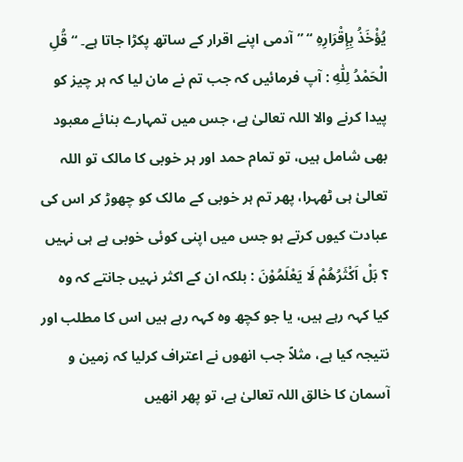یُؤْخَذُ بِإِقْرَارِہِ “ ” آدمی اپنے اقرار کے ساتھ پکڑا جاتا ہے۔ “ قُلِ الْحَمْدُ لِلّٰهِ : آپ فرمائیں کہ جب تم نے مان لیا کہ ہر چیز کو پیدا کرنے والا اللہ تعالیٰ ہے، جس میں تمہارے بنائے معبود بھی شامل ہیں، تو تمام حمد اور ہر خوبی کا مالک تو اللہ تعالیٰ ہی ٹھہرا، پھر تم ہر خوبی کے مالک کو چھوڑ کر اس کی عبادت کیوں کرتے ہو جس میں اپنی کوئی خوبی ہے ہی نہیں ؟ بَلْ اَكْثَرُهُمْ لَا يَعْلَمُوْنَ : بلکہ ان کے اکثر نہیں جانتے کہ وہ کیا کہہ رہے ہیں، یا جو کچھ وہ کہہ رہے ہیں اس کا مطلب اور نتیجہ کیا ہے، مثلاً جب انھوں نے اعتراف کرلیا کہ زمین و آسمان کا خالق اللہ تعالیٰ ہے، تو پھر انھیں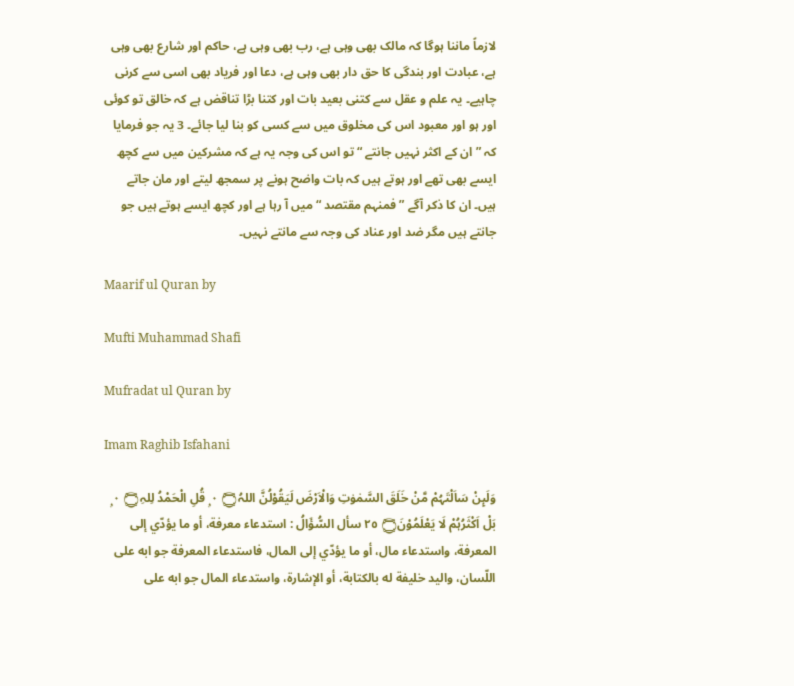لازماً ماننا ہوگا کہ مالک بھی وہی ہے، رب بھی وہی ہے، حاکم اور شارع بھی وہی ہے، عبادت اور بندگی کا حق دار بھی وہی ہے، دعا اور فریاد بھی اسی سے کرنی چاہیے۔ یہ علم و عقل سے کتنی بعید بات اور کتنا بڑا تناقض ہے کہ خالق تو کوئی اور ہو اور معبود اس کی مخلوق میں سے کسی کو بنا لیا جائے۔ 3 یہ جو فرمایا کہ ” ان کے اکثر نہیں جانتے “ تو اس کی وجہ یہ ہے کہ مشرکین میں سے کچھ ایسے بھی تھے اور ہوتے ہیں کہ بات واضح ہونے پر سمجھ لیتے اور مان جاتے ہیں۔ ان کا ذکر آگے ” فمنہم مقتصد “ میں آ رہا ہے اور کچھ ایسے ہوتے ہیں جو جانتے ہیں مگر ضد اور عناد کی وجہ سے مانتے نہیں۔

Maarif ul Quran by

Mufti Muhammad Shafi

Mufradat ul Quran by

Imam Raghib Isfahani

وَلَىِٕنْ سَاَلْتَہُمْ مَّنْ خَلَقَ السَّمٰوٰتِ وَالْاَرْضَ لَيَقُوْلُنَّ اللہُ۝ ٠ ۭ قُلِ الْحَمْدُ لِلہِ۝ ٠ ۭ بَلْ اَكْثَرُہُمْ لَا يَعْلَمُوْنَ۝ ٢٥ سأل السُّؤَالُ : استدعاء معرفة، أو ما يؤدّي إلى المعرفة، واستدعاء مال، أو ما يؤدّي إلى المال، فاستدعاء المعرفة جو ابه علی اللّسان، والید خلیفة له بالکتابة، أو الإشارة، واستدعاء المال جو ابه علی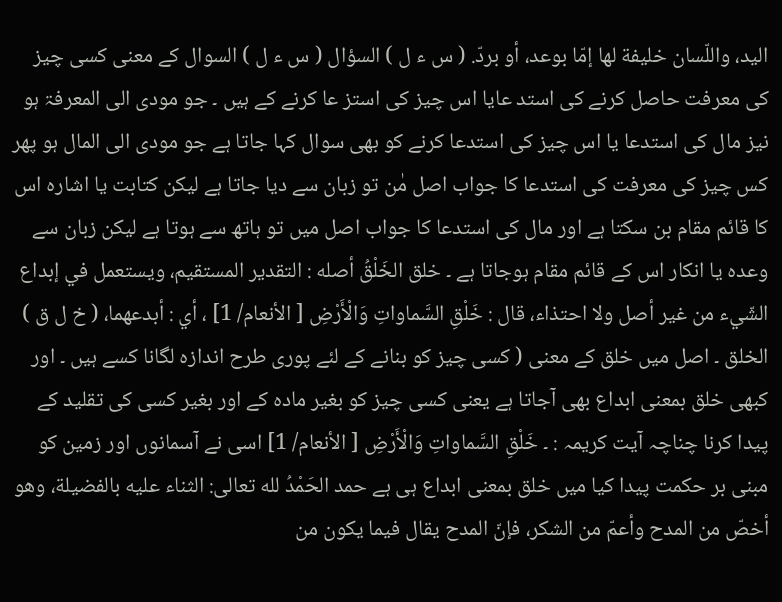الید، واللّسان خلیفة لها إمّا بوعد، أو بردّ. ( س ء ل ) السؤال ( س ء ل ) السوال کے معنی کسی چیز کی معرفت حاصل کرنے کی استد عایا اس چیز کی استز عا کرنے کے ہیں ۔ جو مودی الی المعرفۃ ہو نیز مال کی استدعا یا اس چیز کی استدعا کرنے کو بھی سوال کہا جاتا ہے جو مودی الی المال ہو پھر کس چیز کی معرفت کی استدعا کا جواب اصل مٰن تو زبان سے دیا جاتا ہے لیکن کتابت یا اشارہ اس کا قائم مقام بن سکتا ہے اور مال کی استدعا کا جواب اصل میں تو ہاتھ سے ہوتا ہے لیکن زبان سے وعدہ یا انکار اس کے قائم مقام ہوجاتا ہے ۔ خلق الخَلْقُ أصله : التقدیر المستقیم، ويستعمل في إبداع الشّيء من غير أصل ولا احتذاء، قال : خَلْقِ السَّماواتِ وَالْأَرْضِ [ الأنعام/ 1] ، أي : أبدعهما، ( خ ل ق ) الخلق ۔ اصل میں خلق کے معنی ( کسی چیز کو بنانے کے لئے پوری طرح اندازہ لگانا کسے ہیں ۔ اور کبھی خلق بمعنی ابداع بھی آجاتا ہے یعنی کسی چیز کو بغیر مادہ کے اور بغیر کسی کی تقلید کے پیدا کرنا چناچہ آیت کریمہ : ۔ خَلْقِ السَّماواتِ وَالْأَرْضِ [ الأنعام/ 1] اسی نے آسمانوں اور زمین کو مبنی بر حکمت پیدا کیا میں خلق بمعنی ابداع ہی ہے حمد الحَمْدُ لله تعالی: الثناء عليه بالفضیلة، وهو أخصّ من المدح وأعمّ من الشکر، فإنّ المدح يقال فيما يكون من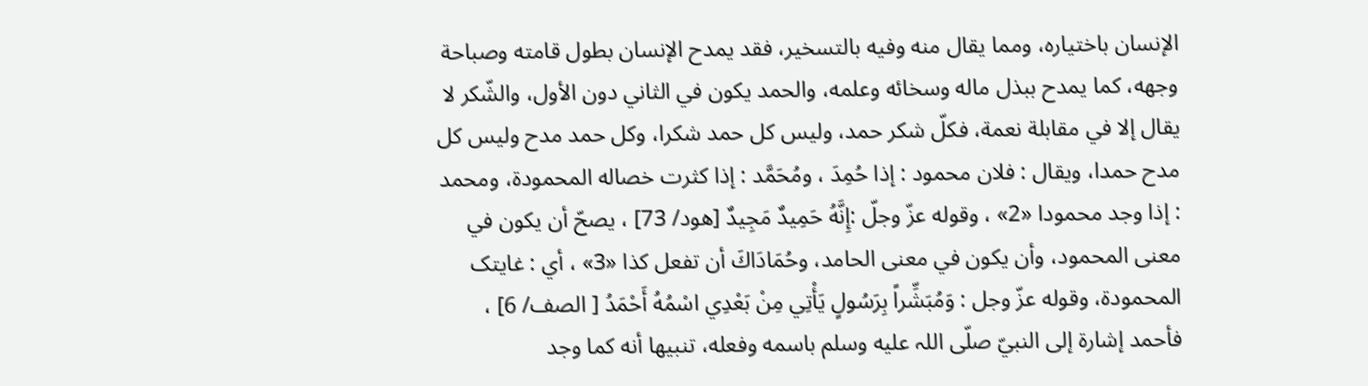الإنسان باختیاره، ومما يقال منه وفيه بالتسخیر، فقد يمدح الإنسان بطول قامته وصباحة وجهه، كما يمدح ببذل ماله وسخائه وعلمه، والحمد يكون في الثاني دون الأول، والشّكر لا يقال إلا في مقابلة نعمة، فكلّ شکر حمد، ولیس کل حمد شکرا، وکل حمد مدح ولیس کل مدح حمدا، ويقال : فلان محمود : إذا حُمِدَ ، ومُحَمَّد : إذا کثرت خصاله المحمودة، ومحمد : إذا وجد محمودا «2» ، وقوله عزّ وجلّ :إِنَّهُ حَمِيدٌ مَجِيدٌ [هود/ 73] ، يصحّ أن يكون في معنی المحمود، وأن يكون في معنی الحامد، وحُمَادَاكَ أن تفعل کذا «3» ، أي : غایتک المحمودة، وقوله عزّ وجل : وَمُبَشِّراً بِرَسُولٍ يَأْتِي مِنْ بَعْدِي اسْمُهُ أَحْمَدُ [ الصف/ 6] ، فأحمد إشارة إلى النبيّ صلّى اللہ عليه وسلم باسمه وفعله، تنبيها أنه كما وجد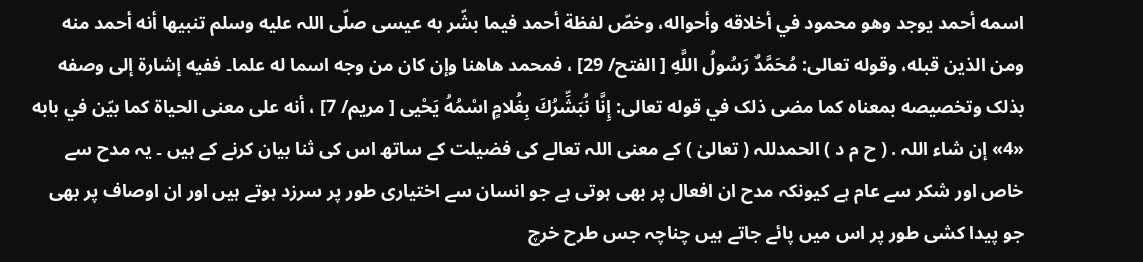اسمه أحمد يوجد وهو محمود في أخلاقه وأحواله، وخصّ لفظة أحمد فيما بشّر به عيسى صلّى اللہ عليه وسلم تنبيها أنه أحمد منه ومن الذین قبله، وقوله تعالی: مُحَمَّدٌ رَسُولُ اللَّهِ [ الفتح/ 29] ، فمحمد هاهنا وإن کان من وجه اسما له علما۔ ففيه إشارة إلى وصفه بذلک وتخصیصه بمعناه كما مضی ذلک في قوله تعالی: إِنَّا نُبَشِّرُكَ بِغُلامٍ اسْمُهُ يَحْيى [ مریم/ 7] ، أنه علی معنی الحیاة كما بيّن في بابه «4» إن شاء اللہ . ( ح م د ) الحمدللہ ( تعالیٰ ) کے معنی اللہ تعالے کی فضیلت کے ساتھ اس کی ثنا بیان کرنے کے ہیں ۔ یہ مدح سے خاص اور شکر سے عام ہے کیونکہ مدح ان افعال پر بھی ہوتی ہے جو انسان سے اختیاری طور پر سرزد ہوتے ہیں اور ان اوصاف پر بھی جو پیدا کشی طور پر اس میں پائے جاتے ہیں چناچہ جس طرح خرچ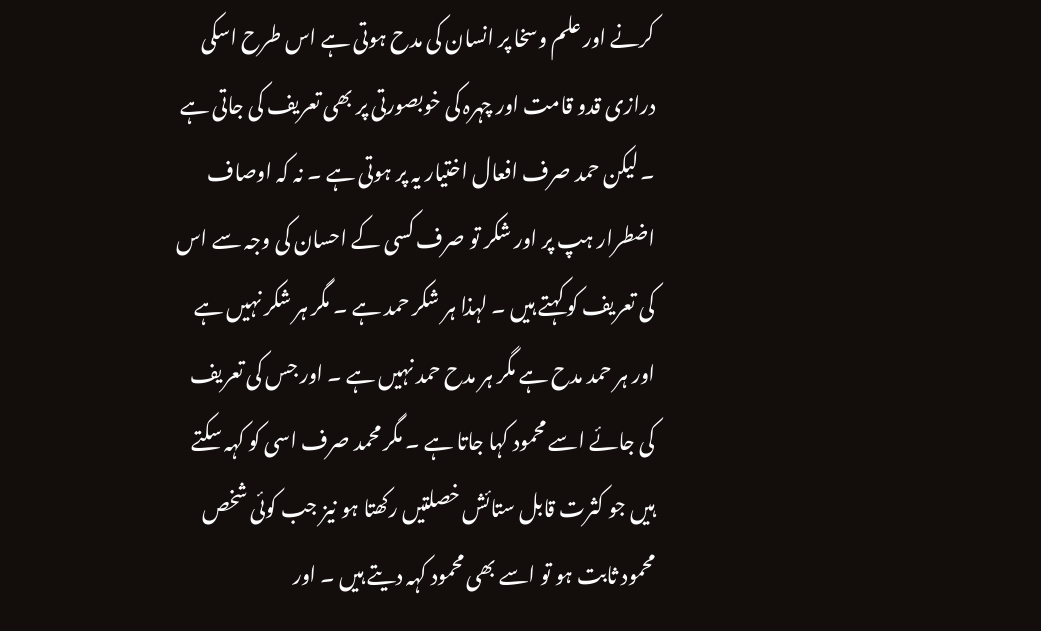کرنے اور علم وسخا پر انسان کی مدح ہوتی ہے اس طرح اسکی درازی قدو قامت اور چہرہ کی خوبصورتی پر بھی تعریف کی جاتی ہے ۔ لیکن حمد صرف افعال اختیار یہ پر ہوتی ہے ۔ نہ کہ اوصاف اضطرار ہپ پر اور شکر تو صرف کسی کے احسان کی وجہ سے اس کی تعریف کو کہتے ہیں ۔ لہذا ہر شکر حمد ہے ۔ مگر ہر شکر نہیں ہے اور ہر حمد مدح ہے مگر ہر مدح حمد نہیں ہے ۔ اور جس کی تعریف کی جائے اسے محمود کہا جاتا ہے ۔ مگر محمد صرف اسی کو کہہ سکتے ہیں جو کثرت قابل ستائش خصلتیں رکھتا ہو نیز جب کوئی شخص محمود ثابت ہو تو اسے بھی محمود کہہ دیتے ہیں ۔ اور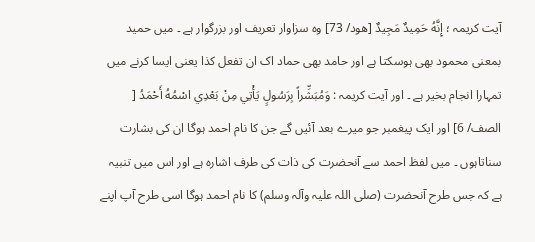آیت کریمہ ؛ إِنَّهُ حَمِيدٌ مَجِيدٌ [هود/ 73] وہ سزاوار تعریف اور بزرگوار ہے ۔ میں حمید بمعنی محمود بھی ہوسکتا ہے اور حامد بھی حماد اک ان تفعل کذا یعنی ایسا کرنے میں تمہارا انجام بخیر ہے ۔ اور آیت کریمہ : وَمُبَشِّراً بِرَسُولٍ يَأْتِي مِنْ بَعْدِي اسْمُهُ أَحْمَدُ [ الصف/ 6] اور ایک پیغمبر جو میرے بعد آئیں گے جن کا نام احمد ہوگا ان کی بشارت سناتاہوں ۔ میں لفظ احمد سے آنحضرت کی ذات کی طرف اشارہ ہے اور اس میں تنبیہ ہے کہ جس طرح آنحضرت (صلی اللہ علیہ وآلہ وسلم) کا نام احمد ہوگا اسی طرح آپ اپنے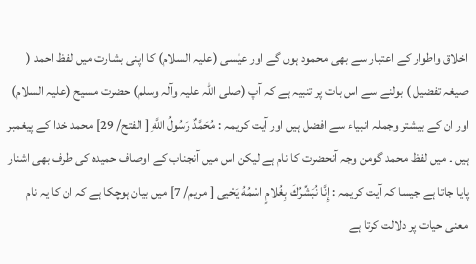اخلاق واطوار کے اعتبار سے بھی محمود ہوں گے اور عیٰسی (علیہ السلام) کا اپنی بشارت میں لفظ احمد ( صیغہ تفضیل ) بولنے سے اس بات پر تنبیہ ہے کہ آپ (صلی اللہ علیہ وآلہ وسلم) حضرت مسیح (علیہ السلام) اور ان کے بیشتر وجملہ انبیاء سے افضل ہیں اور آیت کریمہ : مُحَمَّدٌ رَسُولُ اللَّهِ [ الفتح/ 29] محمد خدا کے پیغمبر ہیں ۔ میں لفظ محمد گومن وجہ آنحضرت کا نام ہے لیکن اس میں آنجناب کے اوصاف حمیدہ کی طرف بھی اشنار پایا جاتا ہے جیسا کہ آیت کریمہ : إِنَّا نُبَشِّرُكَ بِغُلامٍ اسْمُهُ يَحْيى [ مریم/ 7] میں بیان ہوچکا ہے کہ ان کا یہ نام معنی حیات پر دلالت کرتا ہے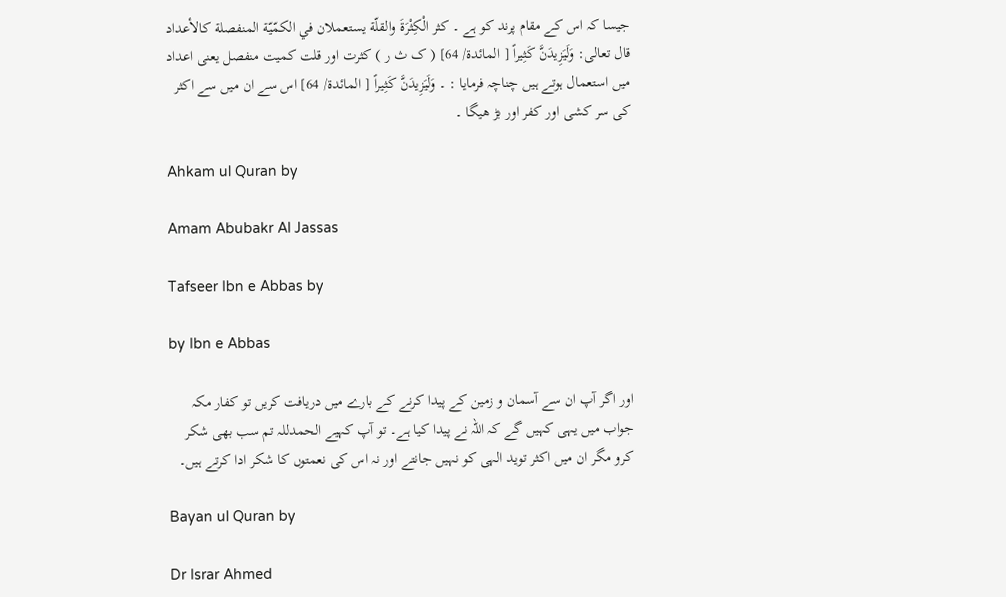جیسا کہ اس کے مقام پرند کو ہے ۔ كثر الْكِثْرَةَ والقلّة يستعملان في الكمّيّة المنفصلة كالأعداد قال تعالی: وَلَيَزِيدَنَّ كَثِيراً [ المائدة/ 64] ( ک ث ر ) کثرت اور قلت کمیت منفصل یعنی اعداد میں استعمال ہوتے ہیں چناچہ فرمایا : ۔ وَلَيَزِيدَنَّ كَثِيراً [ المائدة/ 64] اس سے ان میں سے اکثر کی سر کشی اور کفر اور بڑ ھیگا ۔

Ahkam ul Quran by

Amam Abubakr Al Jassas

Tafseer Ibn e Abbas by

by Ibn e Abbas

اور اگر آپ ان سے آسمان و زمین کے پیدا کرنے کے بارے میں دریافت کریں تو کفار مکہ جواب میں یہی کہیں گے کہ اللہ نے پیدا کیا ہے۔ تو آپ کہیے الحمدللہ تم سب بھی شکر کرو مگر ان میں اکثر توید الہی کو نہیں جانتے اور نہ اس کی نعمتوں کا شکر ادا کرتے ہیں۔

Bayan ul Quran by

Dr Israr Ahmed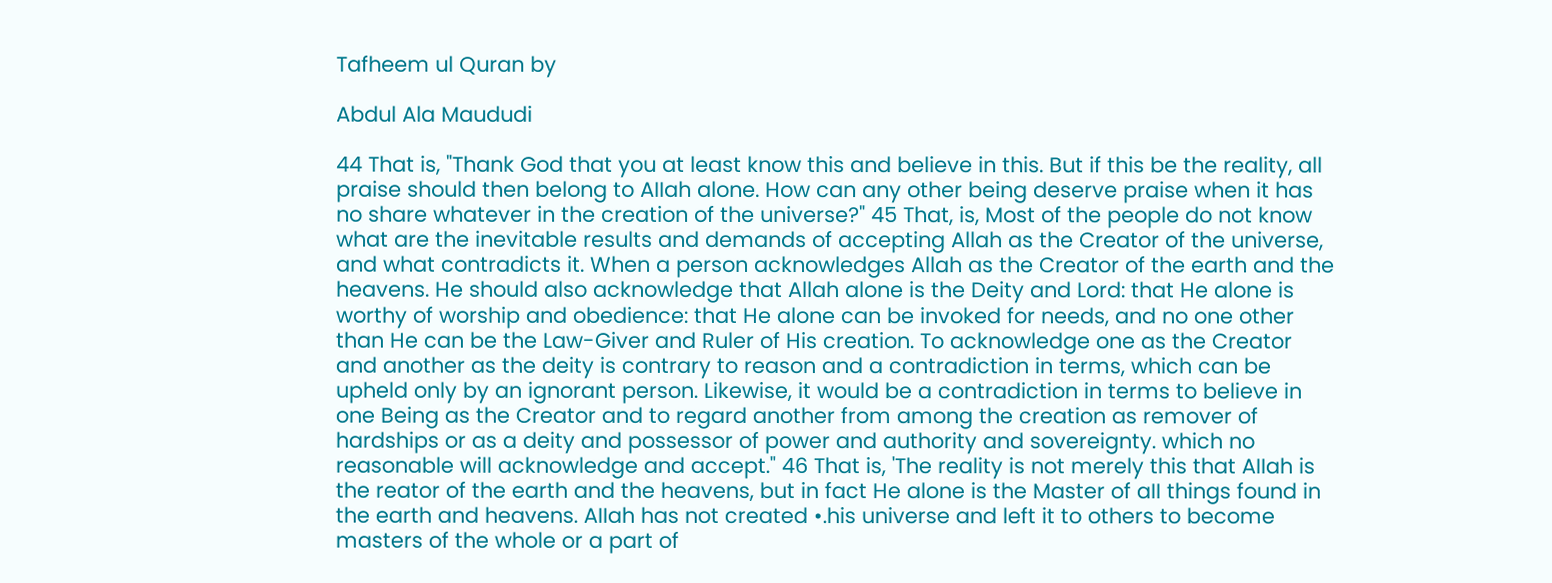Tafheem ul Quran by

Abdul Ala Maududi

44 That is, "Thank God that you at least know this and believe in this. But if this be the reality, all praise should then belong to AIIah alone. How can any other being deserve praise when it has no share whatever in the creation of the universe?" 45 That, is, Most of the people do not know what are the inevitable results and demands of accepting Allah as the Creator of the universe, and what contradicts it. When a person acknowledges Allah as the Creator of the earth and the heavens. He should also acknowledge that Allah alone is the Deity and Lord: that He alone is worthy of worship and obedience: that He alone can be invoked for needs, and no one other than He can be the Law-Giver and Ruler of His creation. To acknowledge one as the Creator and another as the deity is contrary to reason and a contradiction in terms, which can be upheld only by an ignorant person. Likewise, it would be a contradiction in terms to believe in one Being as the Creator and to regard another from among the creation as remover of hardships or as a deity and possessor of power and authority and sovereignty. which no reasonable will acknowledge and accept." 46 That is, 'The reality is not merely this that AIIah is the reator of the earth and the heavens, but in fact He alone is the Master of aII things found in the earth and heavens. AIIah has not created •.his universe and left it to others to become masters of the whole or a part of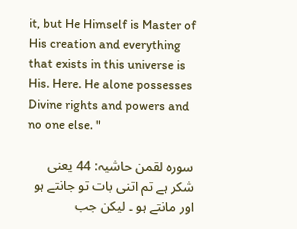it, but He Himself is Master of His creation and everything that exists in this universe is His. Here. He alone possesses Divine rights and powers and no one else. "

سورہ لقمن حاشیہ: 44 یعنی شکر ہے تم اتنی بات تو جانتے ہو اور مانتے ہو ۔ لیکن جب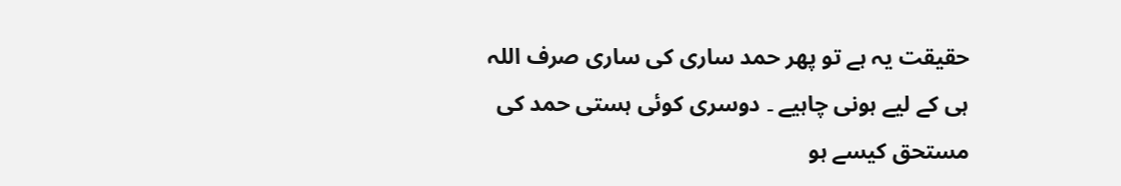حقیقت یہ ہے تو پھر حمد ساری کی ساری صرف اللہ ہی کے لیے ہونی چاہیے ۔ دوسری کوئی ہستی حمد کی مستحق کیسے ہو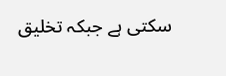سکتی ہے جبکہ تخلیق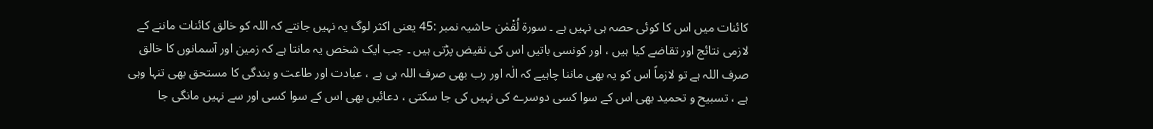کائنات میں اس کا کوئی حصہ ہی نہیں ہے ۔ سورة لُقْمٰن حاشیہ نمبر :45 یعنی اکثر لوگ یہ نہیں جانتے کہ اللہ کو خالق کائنات ماننے کے لازمی نتائج اور تقاضے کیا ہیں ، اور کونسی باتیں اس کی نقیض پڑتی ہیں ۔ جب ایک شخص یہ مانتا ہے کہ زمین اور آسمانوں کا خالق صرف اللہ ہے تو لازماً اس کو یہ بھی ماننا چاہیے کہ الٰہ اور رب بھی صرف اللہ ہی ہے ، عبادت اور طاعت و بندگی کا مستحق بھی تنہا وہی ہے ، تسبیح و تحمید بھی اس کے سوا کسی دوسرے کی نہیں کی جا سکتی ، دعائیں بھی اس کے سوا کسی اور سے نہیں مانگی جا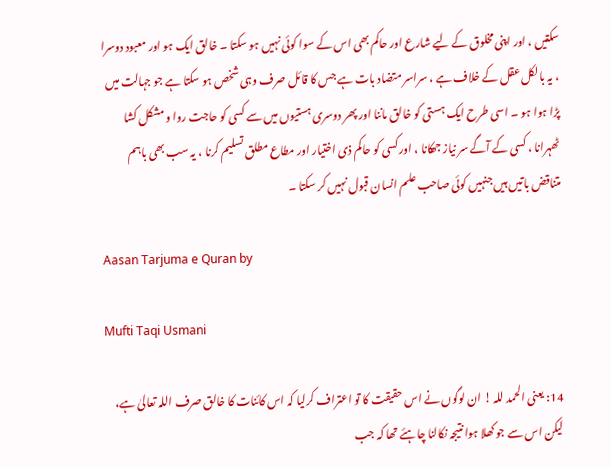سکتیں ، اور اپنی مخلوق کے لیے شارع اور حاکم بھی اس کے سوا کوئی نہیں ہو سکتا ۔ خالق ایک ہو اور معبود دوسرا ، یہ بالکل عقل کے خلاف ہے ، سراسر متضاد بات ہے جس کا قائل صرف وہی شخص ہو سکتا ہے جو جہالت میں پڑا ہوا ہو ۔ اسی طرح ایک ہستی کو خالق ماننا اور پھر دوسری ہستیوں میں سے کسی کو حاجت روا و مشکل کشا ٹھہرانا ، کسی کے آگے سر نیاز جھکانا ، اور کسی کو حاکم ذی اختیار اور مطاع مطلق تسلیم کرنا ، یہ سب بھی باہم متناقض باتیں ہیں جنہیں کوئی صاحب علم انسان قبول نہیں کر سکتا ۔

Aasan Tarjuma e Quran by

Mufti Taqi Usmani

14: یعنی الحمد للہ ! ان لوگوں نے اس حقیقت کا تو اعتراف کرلیا کہ اس کائنات کا خالق صرف اللہ تعالیٰ ہے، لیکن اس سے جو کھلا ہوا نتیجہ نکالنا چاہئے تھا کہ جب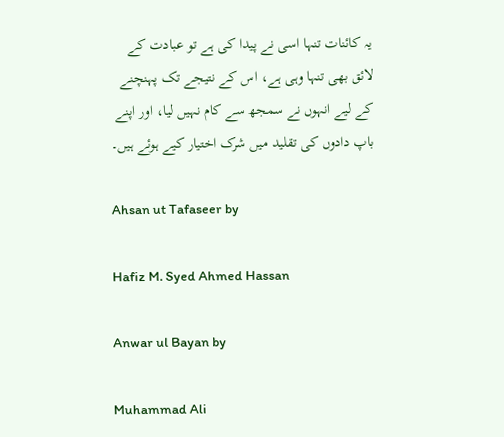یہ کائنات تنہا اسی نے پیدا کی ہے تو عبادت کے لائق بھی تنہا وہی ہے، اس کے نتیجے تک پہنچنے کے لیے انہوں نے سمجھ سے کام نہیں لیا، اور اپنے باپ دادوں کی تقلید میں شرک اختیار کیے ہوئے ہیں۔

Ahsan ut Tafaseer by

Hafiz M. Syed Ahmed Hassan

Anwar ul Bayan by

Muhammad Ali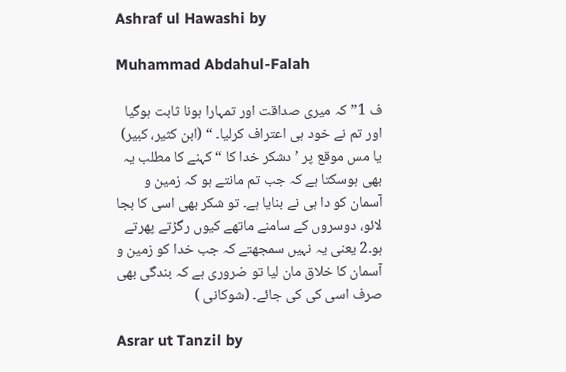Ashraf ul Hawashi by

Muhammad Abdahul-Falah

ف 1” کہ میری صداقت اور تمہارا ہونا ثابت ہوگیا اور تم نے خود ہی اعتراف کرلیا۔ “ (ابن کثیر، کبیر) یا مس موقع پر ’ دشکر خدا کا “ کہنے کا مطلب یہ بھی ہوسکتا ہے کہ جب تم مانتے ہو کہ زمین و آسمان کو دا ہی نے بنایا ہے۔ تو شکر بھی اسی کا بجا لائو، دوسروں کے سامنے ماتھے کیوں رگڑتے پھرتے ہو۔2 یعنی یہ نہیں سمجھتے کہ جب خدا کو زمین و آسمان کا خلاق مان لیا تو ضروری ہے کہ بندگی بھی صرف اسی کی کی جائے۔ (شوکانی )

Asrar ut Tanzil by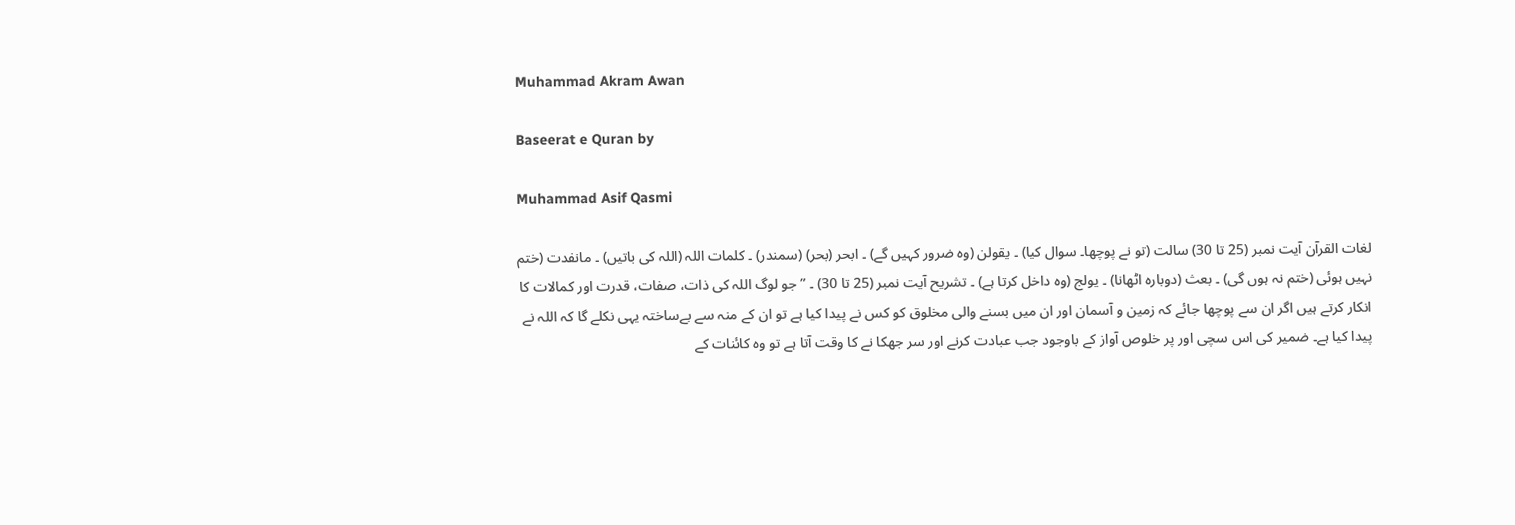Muhammad Akram Awan

Baseerat e Quran by

Muhammad Asif Qasmi

لغات القرآن آیت نمبر (25 تا 30) سالت (تو نے پوچھا۔ سوال کیا) ۔ یقولن (وہ ضرور کہیں گے) ۔ ابحر (بحر) (سمندر) ۔ کلمات اللہ (اللہ کی باتیں) ۔ مانفدت (ختم نہیں ہوئی (ختم نہ ہوں گی) ۔ بعث (دوبارہ اٹھانا) ۔ یولج (وہ داخل کرتا ہے) ۔ تشریح آیت نمبر (25 تا 30) ۔ ” جو لوگ اللہ کی ذات، صفات، قدرت اور کمالات کا انکار کرتے ہیں اگر ان سے پوچھا جائے کہ زمین و آسمان اور ان میں بسنے والی مخلوق کو کس نے پیدا کیا ہے تو ان کے منہ سے بےساختہ یہی نکلے گا کہ اللہ نے پیدا کیا ہے۔ ضمیر کی اس سچی اور پر خلوص آواز کے باوجود جب عبادت کرنے اور سر جھکا نے کا وقت آتا ہے تو وہ کائنات کے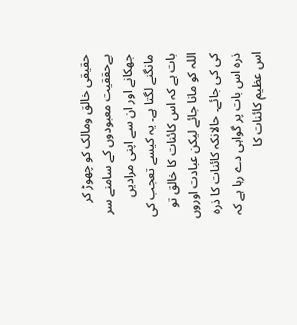حقیقی خالق ومالک کو چھوڑ کر بےحققیت معبودوں کے سامنے سر جھکانے اور ان سے اپنی مرادیں مانگنے لگتا ہے۔ یہ کیسے تعجب کی بات ہے کہ اس کائنات کا خالق تو اللہ کو مانا جائے لیکن عبادت اوروں کی کی جائے۔ حالانکہ کائنات کا ذرہ ذرہ اس بات پر گواہی دے رہا ہے کہ اس عظیم کائنات کا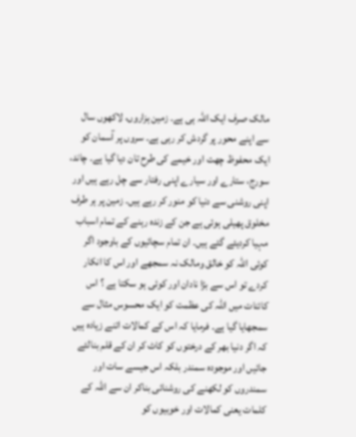مالک صرف ایک اللہ ہی ہے۔ زمین ہزاروں، لاکھوں سال سے اپنے محور پر گردش کر رہی ہے۔ سروں پر آسمان کو ایک محفوظ چھت اور خیمے کی طرح تان دیا گیا ہے۔ چاند، سورج، ستارے اور سیارے اپنی رفتار سے چل رہے ہیں اور اپنی روشنی سے دنیا کو منور کر رہے ہیں۔ زمین پر ہر طرف مخلوق پھیلی ہوئی ہے جن کے زندہ رہنے کے تمام اسباب مہیا کردیئے گئے ہیں۔ ان تمام سچائیوں کے باوجود اگر کوئی اللہ کو خالق ومالک نہ سمجھے اور اس کا انکار کردے تو اس سے بڑا نادان اور کوئی ہو سکتا ہے ؟ اس کائنات میں اللہ کی عظمت کو ایک محسوس مثال سے سمجھایا گیا ہے۔ فرمایا کہ اس کے کمالات اتنے زیادہ ہیں کہ اگر دنیا بھر کے درختوں کو کاٹ کر ان کے قلم بنالئے جائیں اور موجودہ سمندر بلکہ اس جیسے سات اور سمندروں کو لکھنے کی روشنائی بناکر ان سے اللہ کے کلمات یعنی کمالات اور خوبیوں کو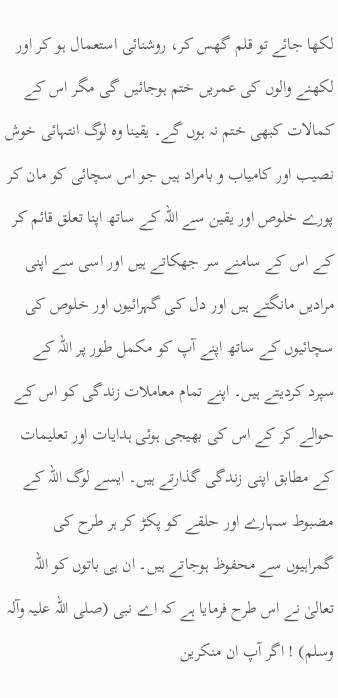لکھا جائے تو قلم گھس کر، روشنائی استعمال ہو کر اور لکھنے والوں کی عمریں ختم ہوجائیں گی مگر اس کے کمالات کبھی ختم نہ ہوں گے۔ یقینا وہ لوگ انتہائی خوش نصیب اور کامیاب و بامراد ہیں جو اس سچائی کو مان کر پورے خلوص اور یقین سے اللہ کے ساتھ اپنا تعلق قائم کر کے اس کے سامنے سر جھکاتے ہیں اور اسی سے اپنی مرادیں مانگتے ہیں اور دل کی گہرائیوں اور خلوص کی سچائیوں کے ساتھ اپنے آپ کو مکمل طور پر اللہ کے سپرد کردیتے ہیں۔ اپنے تمام معاملات زندگی کو اس کے حوالے کر کے اس کی بھیجی ہوئی ہدایات اور تعلیمات کے مطابق اپنی زندگی گذارتے ہیں۔ ایسے لوگ اللہ کے مضبوط سہارے اور حلقے کو پکڑ کر ہر طرح کی گمراہیوں سے محفوظ ہوجاتے ہیں۔ ان ہی باتوں کو اللہ تعالیٰ نے اس طرح فرمایا ہے کہ اے نبی (صلی اللہ علیہ وآلہ وسلم) ! اگر آپ ان منکرین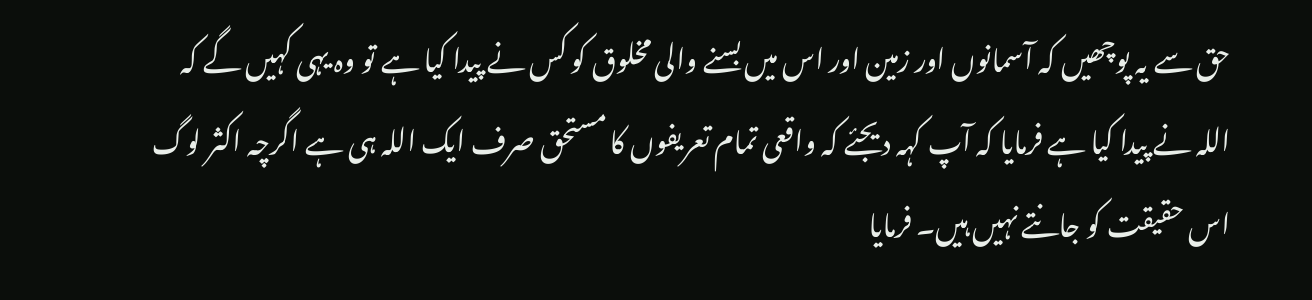حق سے یہ پوچھیں کہ آسمانوں اور زمین اور اس میں بسنے والی مخلوق کو کس نے پیدا کیا ہے تو وہ یہی کہیں گے کہ اللہ نے پیدا کیا ہے فرمایا کہ آپ کہہ دیجئے کہ واقعی تمام تعریفوں کا مستحق صرف ایک اللہ ہی ہے اگرچہ اکثر لوگ اس حقیقت کو جانتے نہیں ہیں۔ فرمایا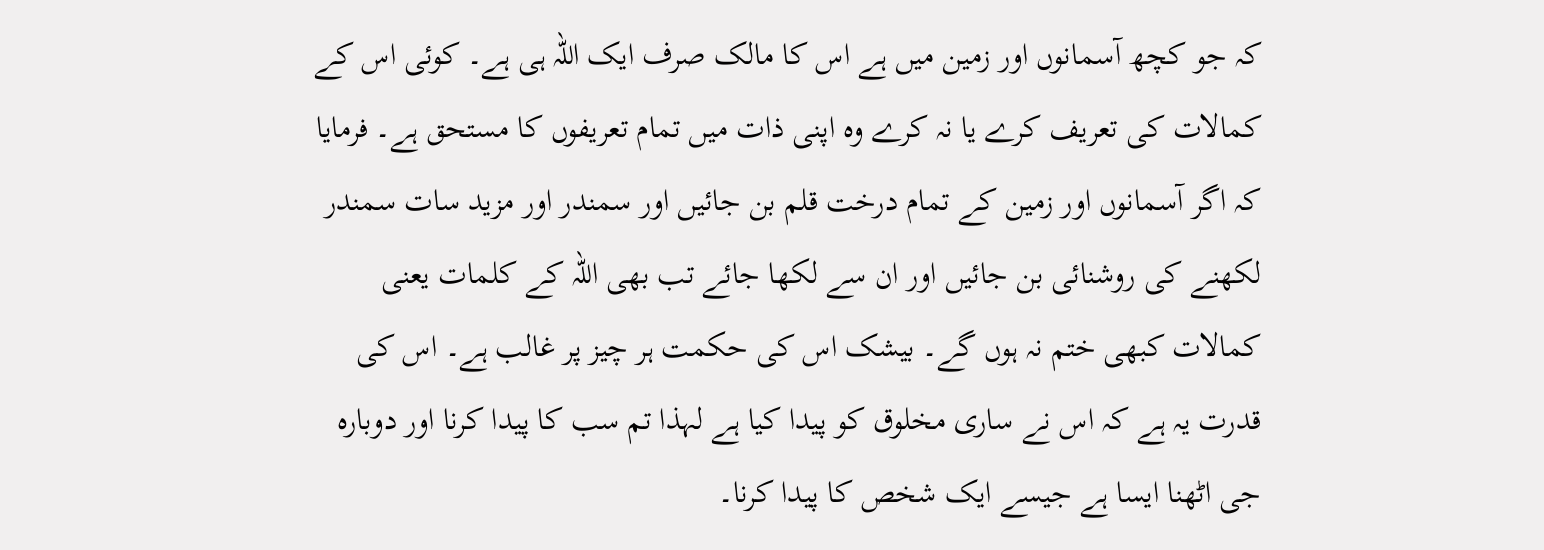کہ جو کچھ آسمانوں اور زمین میں ہے اس کا مالک صرف ایک اللہ ہی ہے۔ کوئی اس کے کمالات کی تعریف کرے یا نہ کرے وہ اپنی ذات میں تمام تعریفوں کا مستحق ہے۔ فرمایا کہ اگر آسمانوں اور زمین کے تمام درخت قلم بن جائیں اور سمندر اور مزید سات سمندر لکھنے کی روشنائی بن جائیں اور ان سے لکھا جائے تب بھی اللہ کے کلمات یعنی کمالات کبھی ختم نہ ہوں گے۔ بیشک اس کی حکمت ہر چیز پر غالب ہے۔ اس کی قدرت یہ ہے کہ اس نے ساری مخلوق کو پیدا کیا ہے لہذا تم سب کا پیدا کرنا اور دوبارہ جی اٹھنا ایسا ہے جیسے ایک شخص کا پیدا کرنا۔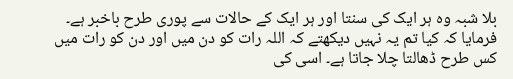بلا شبہ وہ ہر ایک کی سنتا اور ہر ایک کے حالات سے پوری طرح باخبر ہے۔ فرمایا کہ کیا تم یہ نہیں دیکھتے کہ اللہ رات کو دن میں اور دن کو رات میں کس طرح ڈھالتا چلا جاتا ہے۔ اسی کی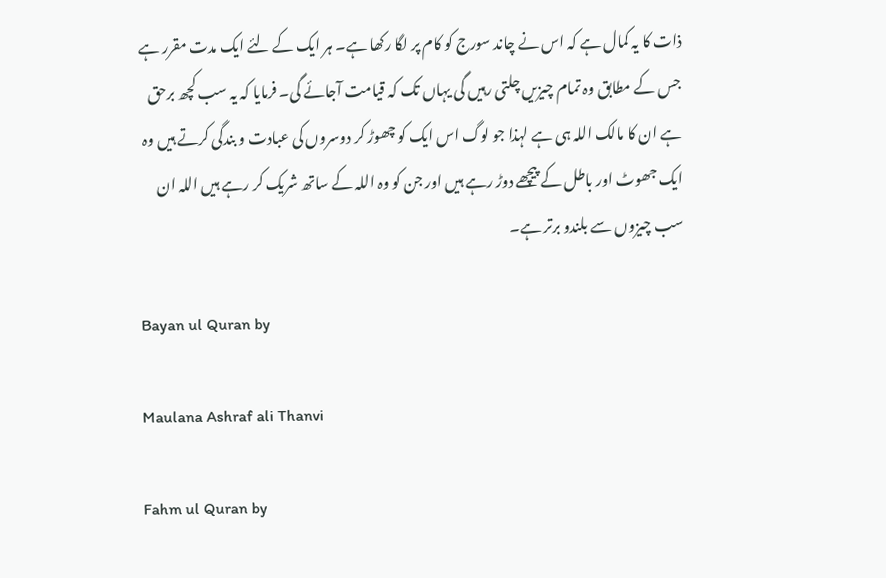ذات کا یہ کمال ہے کہ اس نے چاند سورج کو کام پر لگا رکھا ہے۔ ہر ایک کے لئے ایک مدت مقرر ہے جس کے مطابق وہ تمام چیزیں چلتی رہیں گی یہاں تک کہ قیامت آجائے گی۔ فرمایا کہ یہ سب کچھ برحق ہے ان کا مالک اللہ ہی ہے لہذا جو لوگ اس ایک کو چھوڑ کر دوسروں کی عبادت و بندگی کرتے ہیں وہ ایک جھوٹ اور باطل کے پیچھے دوڑ رہے ہیں اور جن کو وہ اللہ کے ساتھ شریک کر رہے ہیں اللہ ان سب چیزوں سے بلندو برتر ہے۔

Bayan ul Quran by

Maulana Ashraf ali Thanvi

Fahm ul Quran by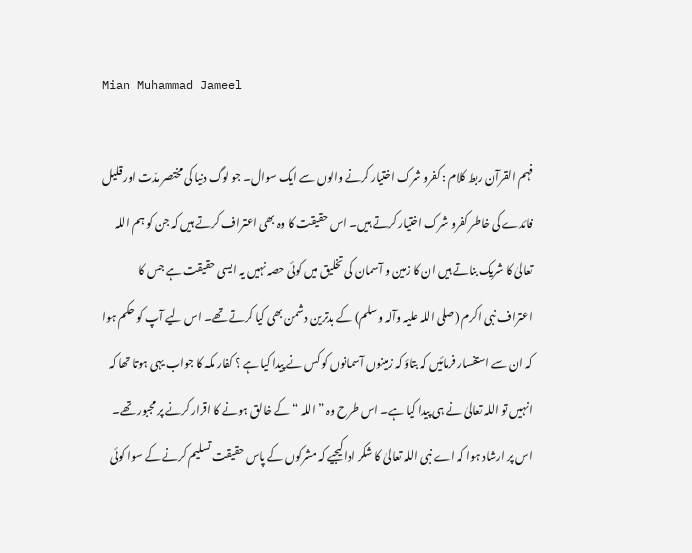Mian Muhammad Jameel

فہم القرآن ربط کلام : کفرو شرک اختیار کرنے والوں سے ایک سوال۔ جو لوگ دنیا کی مختصر مدّت اور قلیل فائدے کی خاطر کفرو شرک اختیار کرتے ہیں۔ اس حقیقت کا وہ بھی اعتراف کرتے ہیں کہ جن کو ہم اللہ تعالیٰ کا شریک بناتے ہیں ان کا زمین و آسمان کی تخلیق میں کوئی حصہ نہیں یہ ایسی حقیقت ہے جس کا اعتراف نبی اکرم (صلی اللہ علیہ وآلہ وسلم) کے بدترین دشمن بھی کیا کرتے تھے۔ اس لیے آپ کو حکم ہوا کہ ان سے استفسار فرمائیں کہ بتاؤ کہ زمینوں آسمانوں کو کس نے پیدا کیا ہے ؟ کفار مکہ کا جواب یہی ہوتا تھا کہ انہیں تو اللہ تعالیٰ نے ہی پیدا کیا ہے۔ اس طرح وہ ” اللہ “ کے خالق ہونے کا اقرار کرنے پر مجبور تھے۔ اس پر ارشاد ہوا کہ اے نبی اللہ تعالیٰ کا شکر ادا کیجیے کہ مشرکوں کے پاس حقیقت تسلیم کرنے کے سوا کوئی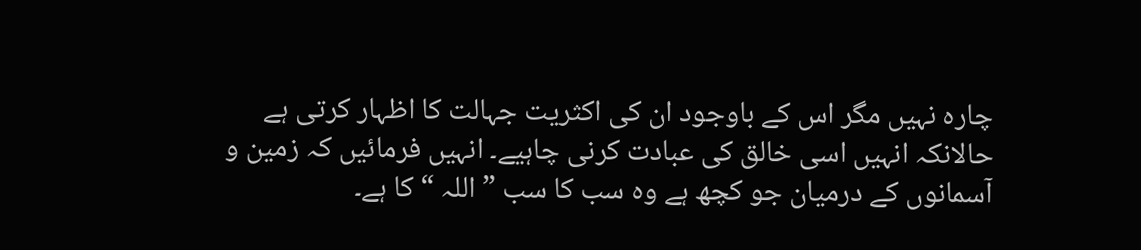چارہ نہیں مگر اس کے باوجود ان کی اکثریت جہالت کا اظہار کرتی ہے حالانکہ انہیں اسی خالق کی عبادت کرنی چاہیے۔ انہیں فرمائیں کہ زمین و آسمانوں کے درمیان جو کچھ ہے وہ سب کا سب ” اللہ “ کا ہے۔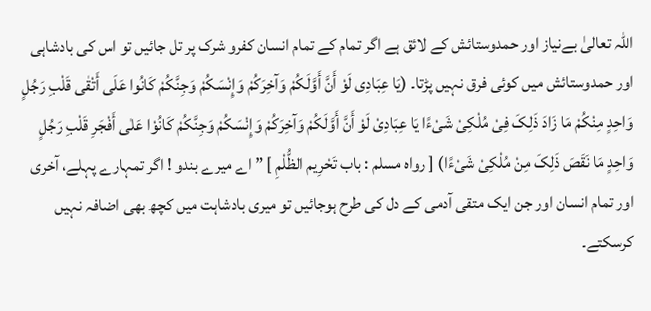اللہ تعالیٰ بےنیاز اور حمدوستائش کے لائق ہے اگر تمام کے تمام انسان کفرو شرک پر تل جائیں تو اس کی بادشاہی اور حمدوستائش میں کوئی فرق نہیں پڑتا۔ (یَا عِبَادِی لَوْ أَنَّ أَوَّلَکُمْ وَآخِرَکُمْ وَإِنْسَکُمْ وَجِنَّکُمْ کَانُوا عَلَی أَتْقٰی قَلْبِ رَجُلٍ وَاحِدٍ مِنْکُمْ مَا زَادَ ذَلِکَ فِیْ مُلْکِیْ شَیْءًا یَا عِبَادِیْ لَوْ أَنَّ أَوَّلَکُمْ وَآخِرَکُمْ وَإِنْسَکُمْ وَجِنَّکُمْ کَانُوْا عَلٰی أَفْجَرِ قَلْبِ رَجُلٍ وَاحِدٍ مَا نَقَصَ ذَلِکَ مِنْ مُلْکِیْ شَیْءًا) [ رواہ مسلم : باب تَحْرِیم الظُّلْمِ ] ” اے میرے بندو ! اگر تمہارے پہلے، آخری اور تمام انسان اور جن ایک متقی آدمی کے دل کی طرح ہوجائیں تو میری بادشاہت میں کچھ بھی اضافہ نہیں کرسکتے۔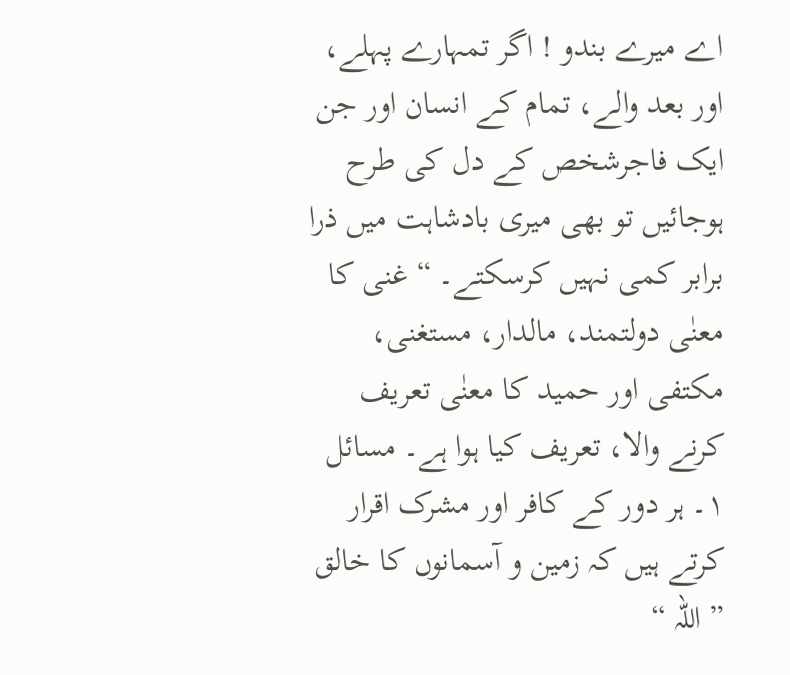اے میرے بندو ! اگر تمہارے پہلے، اور بعد والے، تمام کے انسان اور جن ایک فاجرشخص کے دل کی طرح ہوجائیں تو بھی میری بادشاہت میں ذرا برابر کمی نہیں کرسکتے۔ “ غنی کا معنٰی دولتمند، مالدار، مستغنی، مکتفی اور حمید کا معنٰی تعریف کرنے والا، تعریف کیا ہوا ہے۔ مسائل ١۔ ہر دور کے کافر اور مشرک اقرار کرتے ہیں کہ زمین و آسمانوں کا خالق ” اللہ “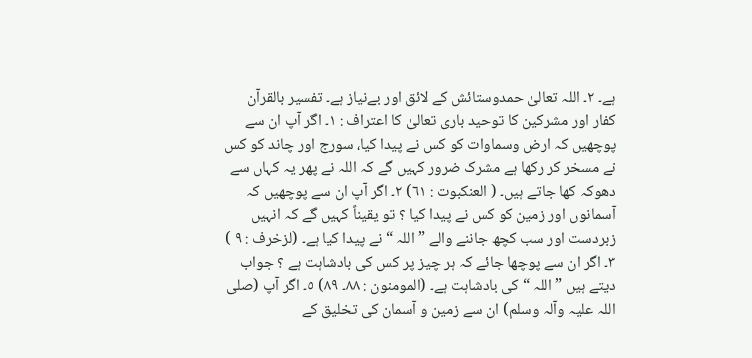ہے۔ ٢۔ اللہ تعالیٰ حمدوستائش کے لائق اور بےنیاز ہے۔ تفسیر بالقرآن کفار اور مشرکین کا توحید باری تعالیٰ کا اعتراف : ١۔ اگر آپ ان سے پوچھیں کہ ارض وسماوات کو کس نے پیدا کیا، سورج اور چاند کو کس نے مسخر کر رکھا ہے مشرک ضرور کہیں گے کہ اللہ نے پھر یہ کہاں سے دھوکہ کھا جاتے ہیں۔ ( العنکبوت : ٦١) ٢۔ اگر آپ ان سے پوچھیں کہ آسمانوں اور زمین کو کس نے پیدا کیا ؟ تو یقیناً کہیں گے کہ انہیں زبردست اور سب کچھ جاننے والے ” اللہ “ نے پیدا کیا ہے۔ (لزخرف : ٩ ) ٣۔ اگر ان سے پوچھا جائے کہ ہر چیز پر کس کی بادشاہت ہے ؟ جواب دیتے ہیں ” اللہ “ کی بادشاہت ہے۔ (المومنون : ٨٨۔ ٨٩) ٥۔ اگر آپ (صلی اللہ علیہ وآلہ وسلم) ان سے زمین و آسمان کی تخلیق کے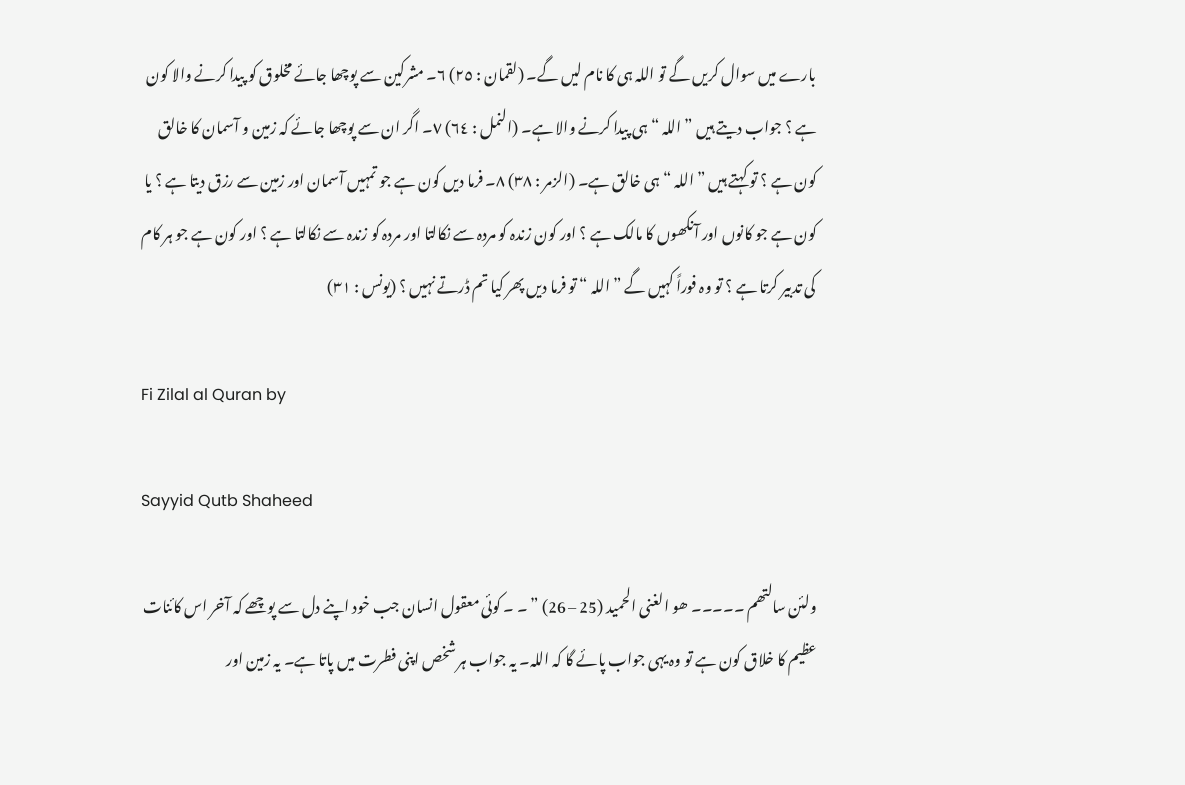بارے میں سوال کریں گے تو اللہ ہی کا نام لیں گے۔ (لقمان : ٢٥) ٦۔ مشرکین سے پوچھا جائے مخلوق کو پیدا کرنے والا کون ہے ؟ جواب دیتے ہیں ” اللہ “ ہی پیدا کرنے والا ہے۔ (النمل : ٦٤) ٧۔ اگر ان سے پوچھا جائے کہ زمین و آسمان کا خالق کون ہے ؟ تو کہتے ہیں ” اللہ “ ہی خالق ہے۔ (الزمر : ٣٨) ٨۔ فرما دیں کون ہے جو تمہیں آسمان اور زمین سے رزق دیتا ہے ؟ یا کون ہے جو کانوں اور آنکھوں کا مالک ہے ؟ اور کون زندہ کو مردہ سے نکالتا اور مردہ کو زندہ سے نکالتا ہے ؟ اور کون ہے جو ہر کام کی تدبیر کرتا ہے ؟ تو وہ فوراً کہیں گے ” اللہ “ تو فرما دیں پھر کیا تم ڈرتے نہیں ؟ (یونس : ٣١)

Fi Zilal al Quran by

Sayyid Qutb Shaheed

ولئن سالتھم ۔۔۔۔۔ ھو الغنی الحمید (25 – 26) ” ۔ ۔ کوئی معقول انسان جب خود اپنے دل سے پوچھے کہ آخر اس کائنات عظیم کا خلاق کون ہے تو وہ یہی جواب پائے گا کہ اللہ۔ یہ جواب ہر شخص اپنی فطرت میں پاتا ہے۔ یہ زمین اور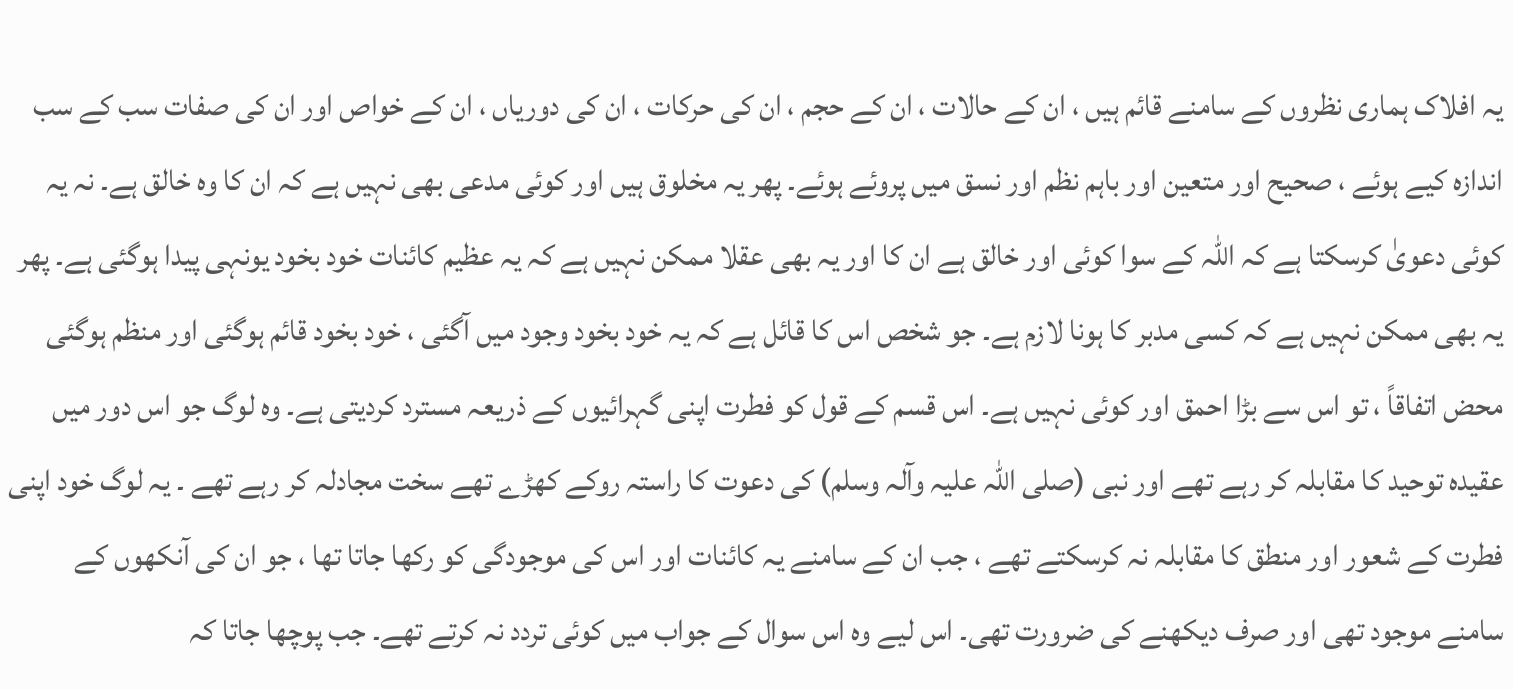یہ افلاک ہماری نظروں کے سامنے قائم ہیں ، ان کے حالات ، ان کے حجم ، ان کی حرکات ، ان کی دوریاں ، ان کے خواص اور ان کی صفات سب کے سب اندازہ کیے ہوئے ، صحیح اور متعین اور باہم نظم اور نسق میں پروئے ہوئے۔ پھر یہ مخلوق ہیں اور کوئی مدعی بھی نہیں ہے کہ ان کا وہ خالق ہے۔ نہ یہ کوئی دعویٰ کرسکتا ہے کہ اللہ کے سوا کوئی اور خالق ہے ان کا اور یہ بھی عقلا ممکن نہیں ہے کہ یہ عظیم کائنات خود بخود یونہی پیدا ہوگئی ہے۔ پھر یہ بھی ممکن نہیں ہے کہ کسی مدبر کا ہونا لازم ہے۔ جو شخص اس کا قائل ہے کہ یہ خود بخود وجود میں آگئی ، خود بخود قائم ہوگئی اور منظم ہوگئی محض اتفاقاً ، تو اس سے بڑا احمق اور کوئی نہیں ہے۔ اس قسم کے قول کو فطرت اپنی گہرائیوں کے ذریعہ مسترد کردیتی ہے۔ وہ لوگ جو اس دور میں عقیدہ توحید کا مقابلہ کر رہے تھے اور نبی (صلی اللہ علیہ وآلہ وسلم) کی دعوت کا راستہ روکے کھڑے تھے سخت مجادلہ کر رہے تھے ۔ یہ لوگ خود اپنی فطرت کے شعور اور منطق کا مقابلہ نہ کرسکتے تھے ، جب ان کے سامنے یہ کائنات اور اس کی موجودگی کو رکھا جاتا تھا ، جو ان کی آنکھوں کے سامنے موجود تھی اور صرف دیکھنے کی ضرورت تھی۔ اس لیے وہ اس سوال کے جواب میں کوئی تردد نہ کرتے تھے۔ جب پوچھا جاتا کہ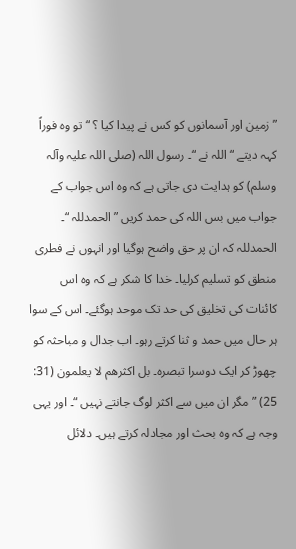” زمین اور آسمانوں کو کس نے پیدا کیا ؟ “ تو وہ فوراً کہہ دیتے “ اللہ نے “۔ رسول اللہ (صلی اللہ علیہ وآلہ وسلم) کو ہدایت دی جاتی ہے کہ وہ اس جواب کے جواب میں بس اللہ کی حمد کریں ” الحمدللہ “۔ الحمدللہ کہ ان پر حق واضح ہوگیا اور انہوں نے فطری منطق کو تسلیم کرلیا۔ خدا کا شکر ہے کہ وہ اس کائنات کی تخلیق کی حد تک موحد ہوگئے۔ اس کے سوا ہر حال میں حمد و ثنا کرتے رہو۔ اب جدال و مباحثہ کو چھوڑ کر ایک دوسرا تبصرہ۔ بل اکثرھم لا یعلمون (31: 25) ” مگر ان میں سے اکثر لوگ جانتے نہیں “۔ اور یہی وجہ ہے کہ وہ بحث اور مجادلہ کرتے ہیں۔ دلائل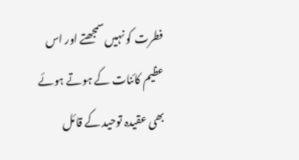فطرت کو نہیں سمجھتے اور اس عظیم کائنات کے ہوتے ہوئے بھی عقیدہ توحید کے قائل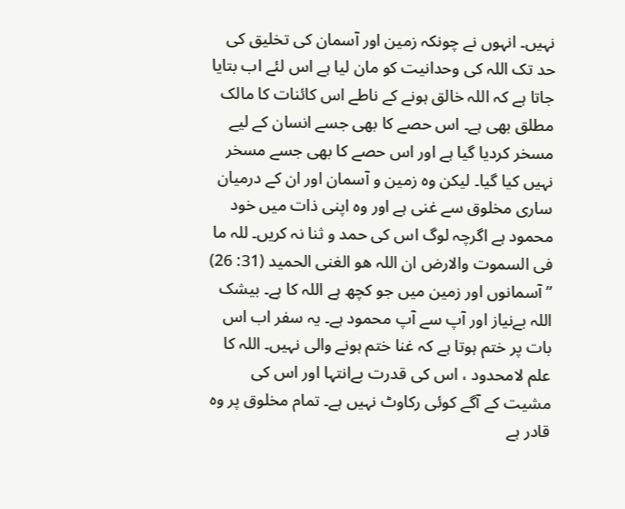نہیں۔ انہوں نے چونکہ زمین اور آسمان کی تخلیق کی حد تک اللہ کی وحدانیت کو مان لیا ہے اس لئے اب بتایا جاتا ہے کہ اللہ خالق ہونے کے ناطے اس کائنات کا مالک مطلق بھی ہے۔ اس حصے کا بھی جسے انسان کے لیے مسخر کردیا گیا ہے اور اس حصے کا بھی جسے مسخر نہیں کیا گیا۔ لیکن وہ زمین و آسمان اور ان کے درمیان ساری مخلوق سے غنی ہے اور وہ اپنی ذات میں خود محمود ہے اگرچہ لوگ اس کی حمد و ثنا نہ کریں۔ للہ ما فی السموت والارض ان اللہ ھو الغنی الحمید (31: 26) ” آسمانوں اور زمین میں جو کچھ ہے اللہ کا ہے۔ بیشک اللہ بےنیاز اور آپ سے آپ محمود ہے۔ یہ سفر اب اس بات پر ختم ہوتا ہے کہ غنا ختم ہونے والی نہیں۔ اللہ کا علم لامحدود ، اس کی قدرت بےانتہا اور اس کی مشیت کے آگے کوئی رکاوٹ نہیں ہے۔ تمام مخلوق پر وہ قادر ہے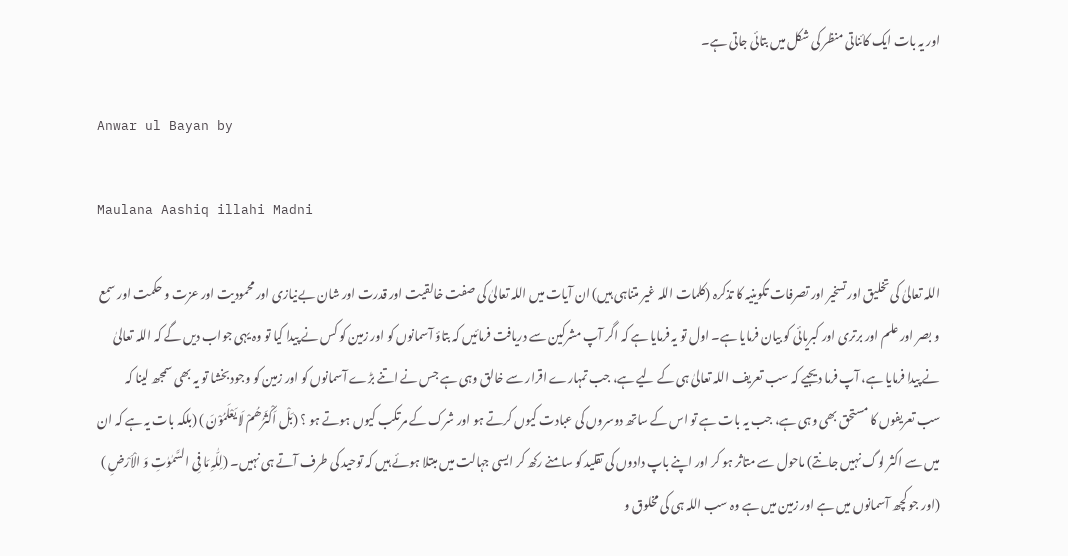اور یہ بات ایک کائناتی منظر کی شکل میں بتائی جاتی ہے۔

Anwar ul Bayan by

Maulana Aashiq illahi Madni

اللہ تعالیٰ کی تخلیق اور تسخیر اور تصرفات تکوینیہ کا تذکرہ (کلمات اللہ غیر متناہی ہیں) ان آیات میں اللہ تعالیٰ کی صفت خالقیت اور قدرت اور شان بےنیازی اور محمودیت اور عزت و حکمت اور سمع و بصر اور علم اور برتری اور کبریائی کو بیان فرمایا ہے۔ اول تو یہ فرمایا ہے کہ اگر آپ مشرکین سے دریافت فرمائیں کہ بتاؤ آسمانوں کو اور زمین کو کس نے پیدا کیا تو وہ یہی جواب دیں گے کہ اللہ تعالیٰ نے پیدا فرمایا ہے، آپ فرما دیجیے کہ سب تعریف اللہ تعالیٰ ہی کے لیے ہے، جب تمہارے اقرار سے خالق وہی ہے جس نے اتنے بڑے آسمانوں کو اور زمین کو وجود بخشا تو یہ بھی سمجھ لینا کہ سب تعریفوں کا مستحق بھی وہی ہے، جب یہ بات ہے تو اس کے ساتھ دوسروں کی عبادت کیوں کرتے ہو اور شرک کے مرتکب کیوں ہوتے ہو ؟ (بَلْ اَکْثَرُھُمْ لَا یَعْلَمُوْنَ ) (بلکہ بات یہ ہے کہ ان میں سے اکثر لوگ نہیں جانتے) ماحول سے متاثر ہو کر اور اپنے باپ دادوں کی تقلید کو سامنے رکھ کر ایسی جہالت میں مبتلا ہوئے ہیں کہ توحید کی طرف آتے ہی نہیں۔ (لِلّٰہِ مَا فِی السَّمٰوٰتِ وَ الْاَرْضِ ) (اور جو کچھ آسمانوں میں ہے اور زمین میں ہے وہ سب اللہ ہی کی مخلوق و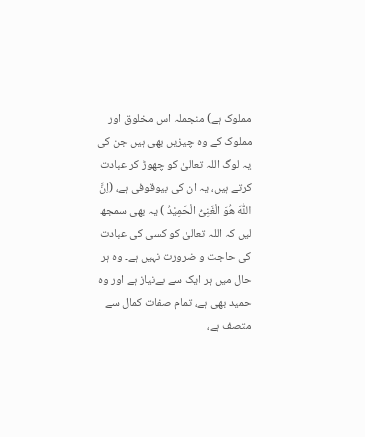مملوک ہے) منجملہ اس مخلوق اور مملوک کے وہ چیزیں بھی ہیں جن کی یہ لوگ اللہ تعالیٰ کو چھوڑ کر عبادت کرتے ہیں، یہ ان کی بیوقوفی ہے، (اِنَّ اللّٰہَ ھُوَ الْغَنِیُّ الْحَمِیْدُ ) یہ بھی سمجھ لیں کہ اللہ تعالیٰ کو کسی کی عبادت کی حاجت و ضرورت نہیں ہے۔ وہ ہر حال میں ہر ایک سے بےنیاز ہے اور وہ حمید بھی ہے، تمام صفات کمال سے متصف ہے،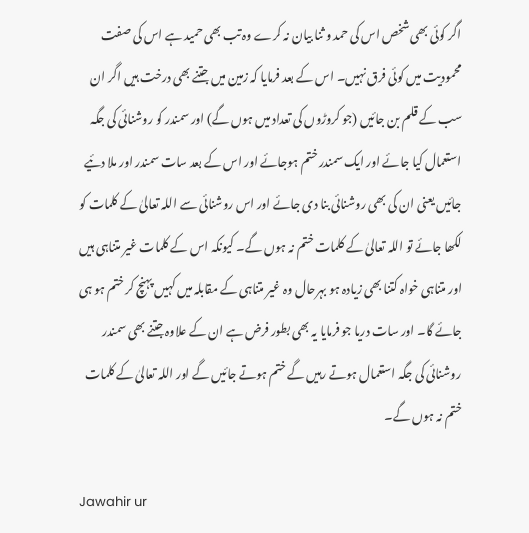اگر کوئی بھی شخص اس کی حمد و ثنا بیان نہ کرے وہ تب بھی حمید ہے اس کی صفت محمودیت میں کوئی فرق نہیں۔ اس کے بعد فرمایا کہ زمین میں جتنے بھی درخت ہیں اگر ان سب کے قلم بن جائیں (جو کروڑوں کی تعداد میں ہوں گے) اور سمندر کو روشنائی کی جگہ استعمال کیا جائے اور ایک سمندر ختم ہوجائے اور اس کے بعد سات سمندر اور ملا دئیے جائیں یعنی ان کی بھی روشنائی بنا دی جائے اور اس روشنائی سے اللہ تعالیٰ کے کلمات کو لکھا جائے تو اللہ تعالیٰ کے کلمات ختم نہ ہوں گے۔ کیونکہ اس کے کلمات غیر متناہی ہیں اور متناہی خواہ کتنا بھی زیادہ ہو بہرحال وہ غیر متناہی کے مقابلہ میں کہیں پہنچ کر ختم ہو ہی جائے گا۔ اور سات دریا جو فرمایا یہ بھی بطور فرض ہے ان کے علاوہ جتنے بھی سمندر روشنائی کی جگہ استعمال ہوتے رہیں گے ختم ہوتے جائیں گے اور اللہ تعالیٰ کے کلمات ختم نہ ہوں گے۔

Jawahir ur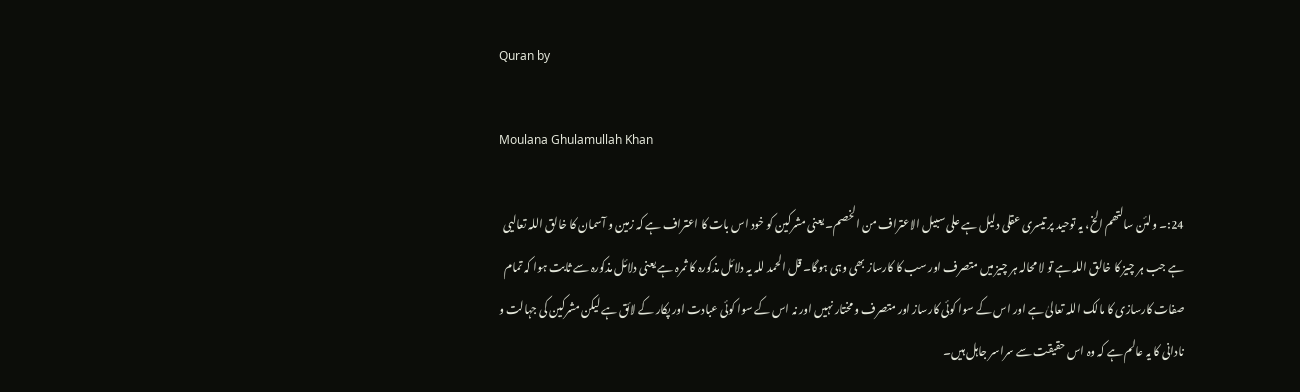Quran by

Moulana Ghulamullah Khan

24:۔ ولئن سالتھم الخ، یہ توحید پر تیسری عقلی دلیل ہے علی سبیل الاعتراف من الخصم۔ یعنی مشرکین کو خود اس بات کا اعتراف ہے کہ زمین و آسمان کا خالق اللہ تعالیی ہے جب ہر چیز کا خالق اللہ ہے تو لا محالہ ہر چیز میں متصرف اور سب کا کارساز بھی وہی ہوگا۔ قل الحمد للہ یہ دلائل مذکورہ کا ثمرہ ہے یعنی دلائل مذکورہ سے ثابت ہوا کہ تمام صفات کارسازی کا مالک اللہ تعالیٰ ہے اور اس کے سوا کوئی کارساز اور متصرف و مختار نہیں اور نہ اس کے سوا کوئی عبادت اور پکار کے لائق ہے لیکن مشرکین کی جہالت و نادانی کا یہ عالم ہے کہ وہ اس حقیقت سے سراسر جاہل ہیں۔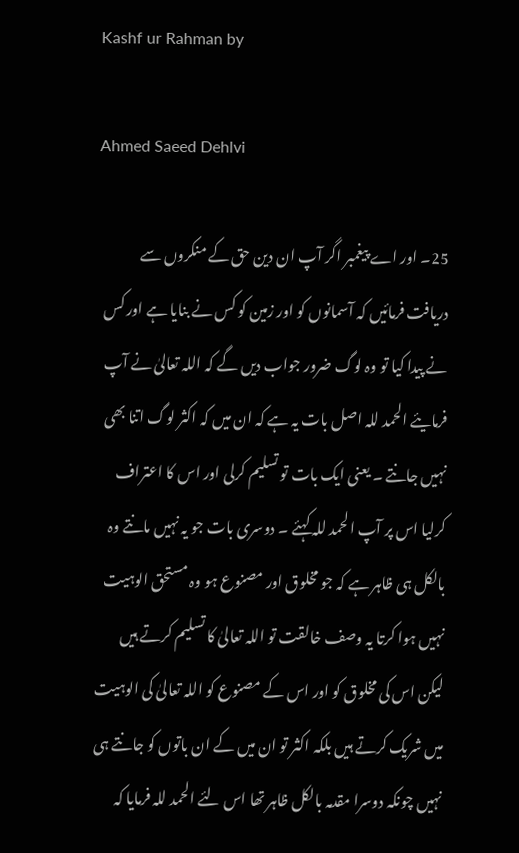Kashf ur Rahman by

Ahmed Saeed Dehlvi

25۔ اور اے پیغمبر اگر آپ ان دین حق کے منکروں سے دریافت فرمائیں کہ آسمانوں کو اور زمین کو کس نے بنایا ہے اور کس نے پیدا کیا تو وہ لوگ ضرور جواب دیں گے کہ اللہ تعالیٰ نے آپ فرمایئے الحمد للہ اصل بات یہ ہے کہ ان میں کہ اکثر لوگ اتنا بھی نہیں جانتے ۔ یعنی ایک بات تو تسلیم کرلی اور اس کا اعتراف کرلیا اس پر آپ الحمد للہ کہئے ۔ دوسری بات جو یہ نہیں مانتے وہ بالکل ہی ظاہر ہے کہ جو مخلوق اور مصنوع ہو وہ مستحق الوہیت نہیں ہوا کرتا یہ وصف خالقت تو اللہ تعالیٰ کا تسلیم کرتے ہیں لیکن اس کی مخلوق کو اور اس کے مصنوع کو اللہ تعالیٰ کی الوہیت میں شریک کرتے ہیں بلکہ اکثر تو ان میں کے ان باتوں کو جانتے ہی نہیں چونکہ دوسرا مقدمہ بالکل ظاہر تھا اس لئے الحمد للہ فرمایا کہ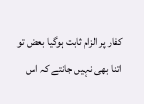کفار پر الزام ثابت ہوگیا بعض تو اتنا بھی نہیں جانتے کہ اس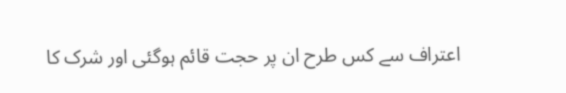اعتراف سے کس طرح ان پر حجت قائم ہوگئی اور شرک کا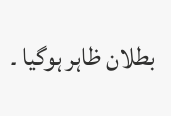بطلان ظاہر ہوگیا ۔